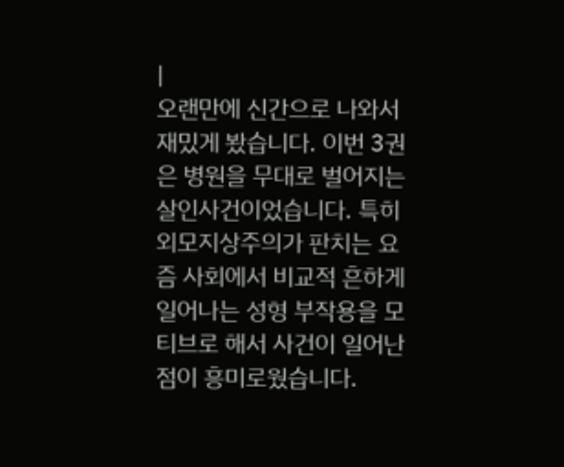|
오랜만에 신간으로 나와서 재밌게 봤습니다. 이번 3권은 병원을 무대로 벌어지는 살인사건이었습니다. 특히 외모지상주의가 판치는 요즘 사회에서 비교적 흔하게 일어나는 성형 부작용을 모티브로 해서 사건이 일어난 점이 흥미로웠습니다.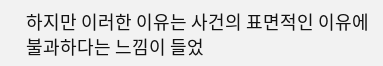하지만 이러한 이유는 사건의 표면적인 이유에 불과하다는 느낌이 들었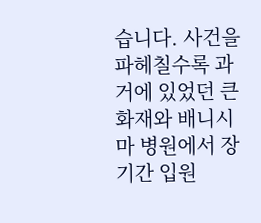습니다. 사건을 파헤칠수록 과거에 있었던 큰 화재와 배니시마 병원에서 장기간 입원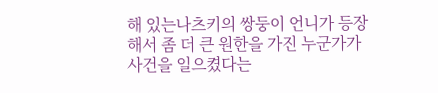해 있는나츠키의 쌍둥이 언니가 등장해서 좀 더 큰 원한을 가진 누군가가 사건을 일으켰다는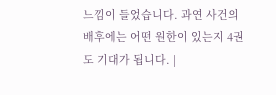느낌이 들었습니다. 과연 사건의 배후에는 어떤 원한이 있는지 4권도 기대가 됩니다. |